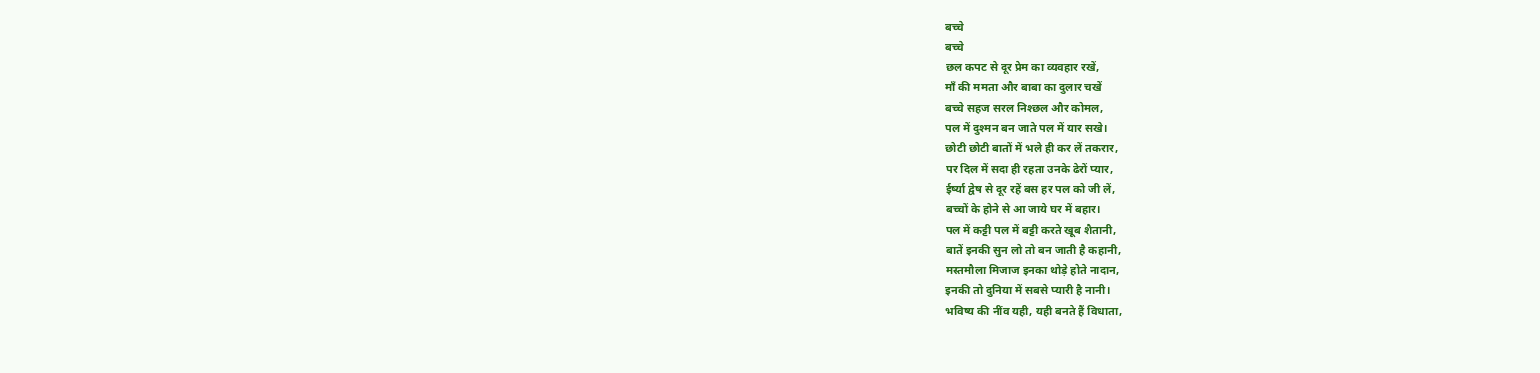बच्चे
बच्चे
छल कपट से दूर प्रेम का व्यवहार रखें,
मॉं की ममता और बाबा का दुलार चखें
बच्चे सहज सरल निश्छल और कोमल,
पल में दुश्मन बन जाते पल में यार सखे।
छोटी छोटी बातों में भले ही कर लें तकरार,
पर दिल में सदा ही रहता उनके ढेरों प्यार,
ईर्ष्या द्वेष से दूर रहें बस हर पल को जी लें,
बच्चों के होने से आ जाये घर में बहार।
पल में कट्टी पल में बट्टी करते खूब शैतानी,
बातें इनकी सुन लो तो बन जाती है कहानी,
मस्तमौला मिजाज इनका थोड़े होते नादान,
इनकी तो दुनिया में सबसे प्यारी है नानी।
भविष्य की नींव यही, यही बनते हैं विधाता,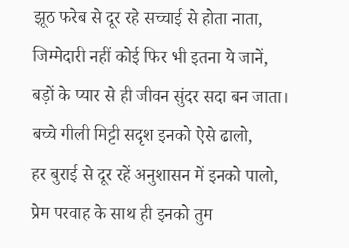झूठ फरेब से दूर रहे सच्चाई से होता नाता,
जिम्मेदारी नहीं कोई फिर भी इतना ये जानें,
बड़ों के प्यार से ही जीवन सुंदर सदा बन जाता।
बच्चे गीली मिट्टी सदृश इनको ऐसे ढालो,
हर बुराई से दूर रहें अनुशासन में इनको पालो,
प्रेम परवाह के साथ ही इनको तुम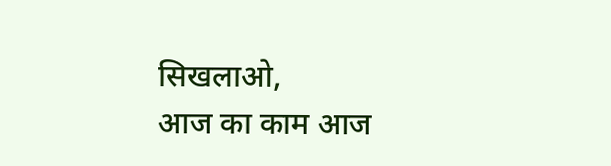सिखलाओ,
आज का काम आज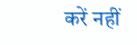करें नहीं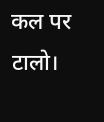कल पर टालो।